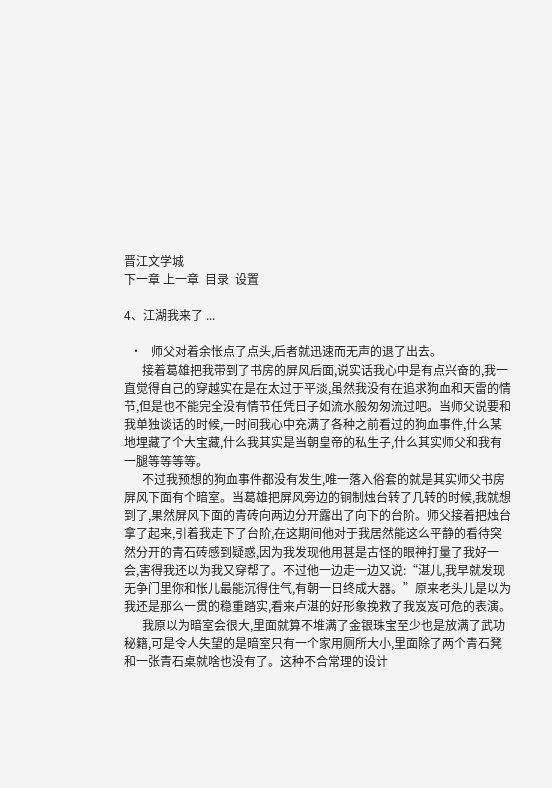晋江文学城
下一章 上一章  目录  设置

4、江湖我来了 ...

  •   师父对着余怅点了点头,后者就迅速而无声的退了出去。
      接着葛雄把我带到了书房的屏风后面,说实话我心中是有点兴奋的,我一直觉得自己的穿越实在是在太过于平淡,虽然我没有在追求狗血和天雷的情节,但是也不能完全没有情节任凭日子如流水般匆匆流过吧。当师父说要和我单独谈话的时候,一时间我心中充满了各种之前看过的狗血事件,什么某地埋藏了个大宝藏,什么我其实是当朝皇帝的私生子,什么其实师父和我有一腿等等等等。
      不过我预想的狗血事件都没有发生,唯一落入俗套的就是其实师父书房屏风下面有个暗室。当葛雄把屏风旁边的铜制烛台转了几转的时候,我就想到了,果然屏风下面的青砖向两边分开露出了向下的台阶。师父接着把烛台拿了起来,引着我走下了台阶,在这期间他对于我居然能这么平静的看待突然分开的青石砖感到疑惑,因为我发现他用甚是古怪的眼神打量了我好一会,害得我还以为我又穿帮了。不过他一边走一边又说:“湛儿,我早就发现无争门里你和怅儿最能沉得住气,有朝一日终成大器。”原来老头儿是以为我还是那么一贯的稳重踏实,看来卢湛的好形象挽救了我岌岌可危的表演。
      我原以为暗室会很大,里面就算不堆满了金银珠宝至少也是放满了武功秘籍,可是令人失望的是暗室只有一个家用厕所大小,里面除了两个青石凳和一张青石桌就啥也没有了。这种不合常理的设计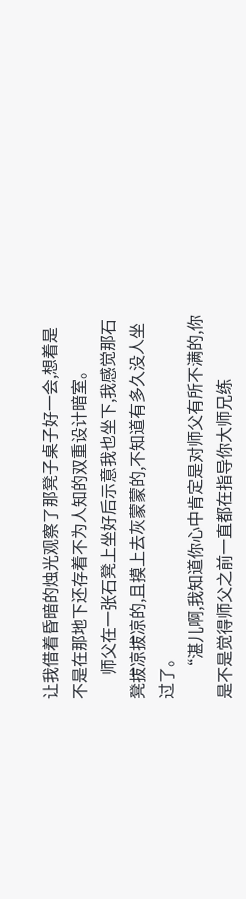让我借着昏暗的烛光观察了那凳子桌子好一会,想着是不是在那地下还存着不为人知的双重设计暗室。
      师父在一张石凳上坐好后示意我也坐下,我感觉那石凳拔凉拔凉的,且摸上去灰蒙蒙的,不知道有多久没人坐过了。
      “湛儿啊,我知道你心中肯定是对师父有所不满的,你是不是觉得师父之前一直都在指导你大师兄练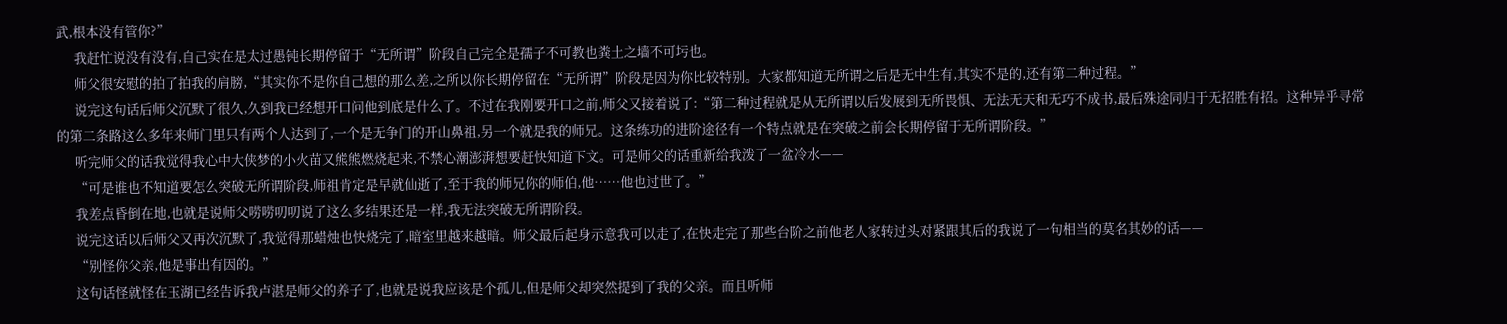武,根本没有管你?”
      我赶忙说没有没有,自己实在是太过愚钝长期停留于“无所谓”阶段自己完全是孺子不可教也粪土之墙不可圬也。
      师父很安慰的拍了拍我的肩膀,“其实你不是你自己想的那么差,之所以你长期停留在“无所谓”阶段是因为你比较特别。大家都知道无所谓之后是无中生有,其实不是的,还有第二种过程。”
      说完这句话后师父沉默了很久,久到我已经想开口问他到底是什么了。不过在我刚要开口之前,师父又接着说了:“第二种过程就是从无所谓以后发展到无所畏惧、无法无天和无巧不成书,最后殊途同归于无招胜有招。这种异乎寻常的第二条路这么多年来师门里只有两个人达到了,一个是无争门的开山鼻祖,另一个就是我的师兄。这条练功的进阶途径有一个特点就是在突破之前会长期停留于无所谓阶段。”
      听完师父的话我觉得我心中大侠梦的小火苗又熊熊燃烧起来,不禁心潮澎湃想要赶快知道下文。可是师父的话重新给我泼了一盆冷水——
      “可是谁也不知道要怎么突破无所谓阶段,师祖肯定是早就仙逝了,至于我的师兄你的师伯,他……他也过世了。”
      我差点昏倒在地,也就是说师父唠唠叨叨说了这么多结果还是一样,我无法突破无所谓阶段。
      说完这话以后师父又再次沉默了,我觉得那蜡烛也快烧完了,暗室里越来越暗。师父最后起身示意我可以走了,在快走完了那些台阶之前他老人家转过头对紧跟其后的我说了一句相当的莫名其妙的话——
      “别怪你父亲,他是事出有因的。”
      这句话怪就怪在玉湖已经告诉我卢湛是师父的养子了,也就是说我应该是个孤儿,但是师父却突然提到了我的父亲。而且听师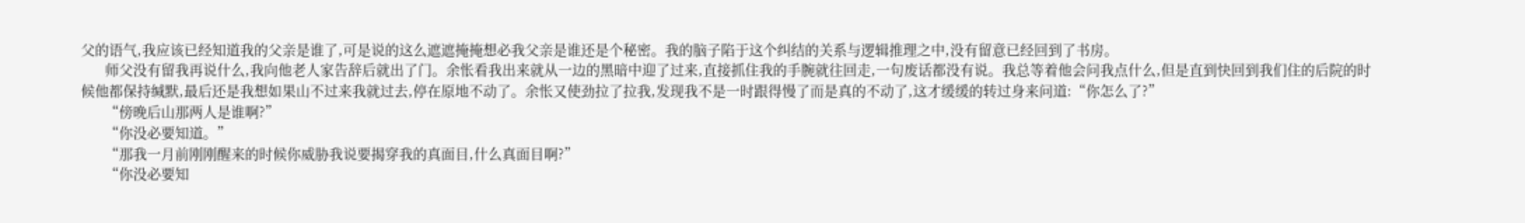父的语气,我应该已经知道我的父亲是谁了,可是说的这么遮遮掩掩想必我父亲是谁还是个秘密。我的脑子陷于这个纠结的关系与逻辑推理之中,没有留意已经回到了书房。
      师父没有留我再说什么,我向他老人家告辞后就出了门。余怅看我出来就从一边的黑暗中迎了过来,直接抓住我的手腕就往回走,一句废话都没有说。我总等着他会问我点什么,但是直到快回到我们住的后院的时候他都保持缄默,最后还是我想如果山不过来我就过去,停在原地不动了。余怅又使劲拉了拉我,发现我不是一时跟得慢了而是真的不动了,这才缓缓的转过身来问道:“你怎么了?”
      “傍晚后山那两人是谁啊?”
      “你没必要知道。”
      “那我一月前刚刚醒来的时候你威胁我说要揭穿我的真面目,什么真面目啊?”
      “你没必要知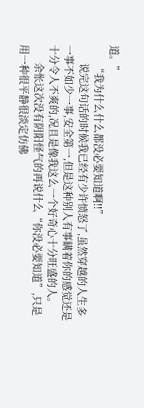道。”
      “我为什么什么都没必要知道啊!!”
      说完这句话的时候我已经有少许愤怒了,虽然穿越的人生多一事不如少一事,安全第一,但是这种别人有事瞒着你的感觉还是十分令人不爽的,况且是像我这么一个好奇心十分旺盛的人。
      余怅这次没有阴阳怪气的再说什么“你没必要知道”,只是用一种很平静很淡定仿佛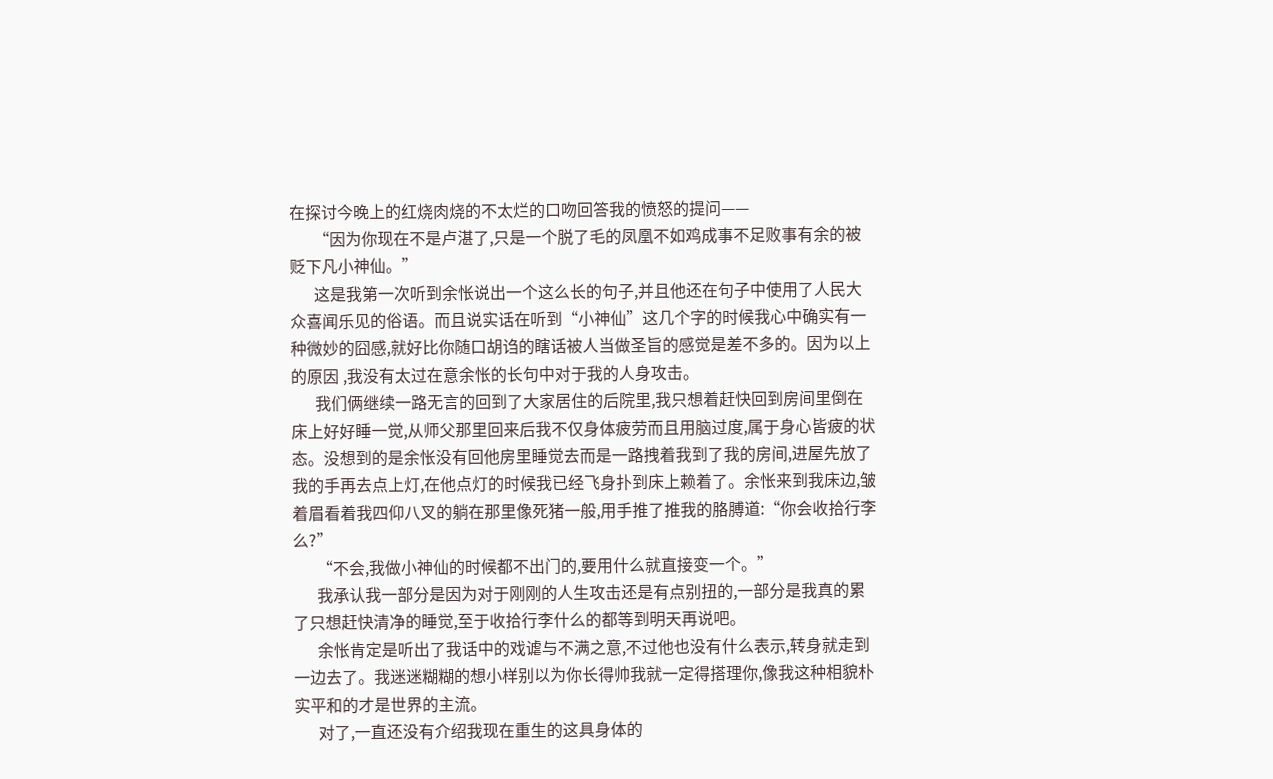在探讨今晚上的红烧肉烧的不太烂的口吻回答我的愤怒的提问——
      “因为你现在不是卢湛了,只是一个脱了毛的凤凰不如鸡成事不足败事有余的被贬下凡小神仙。”
      这是我第一次听到余怅说出一个这么长的句子,并且他还在句子中使用了人民大众喜闻乐见的俗语。而且说实话在听到“小神仙”这几个字的时候我心中确实有一种微妙的囧感,就好比你随口胡诌的瞎话被人当做圣旨的感觉是差不多的。因为以上的原因 ,我没有太过在意余怅的长句中对于我的人身攻击。
      我们俩继续一路无言的回到了大家居住的后院里,我只想着赶快回到房间里倒在床上好好睡一觉,从师父那里回来后我不仅身体疲劳而且用脑过度,属于身心皆疲的状态。没想到的是余怅没有回他房里睡觉去而是一路拽着我到了我的房间,进屋先放了我的手再去点上灯,在他点灯的时候我已经飞身扑到床上赖着了。余怅来到我床边,皱着眉看着我四仰八叉的躺在那里像死猪一般,用手推了推我的胳膊道:“你会收拾行李么?”
      “不会,我做小神仙的时候都不出门的,要用什么就直接变一个。”
      我承认我一部分是因为对于刚刚的人生攻击还是有点别扭的,一部分是我真的累了只想赶快清净的睡觉,至于收拾行李什么的都等到明天再说吧。
      余怅肯定是听出了我话中的戏谑与不满之意,不过他也没有什么表示,转身就走到一边去了。我迷迷糊糊的想小样别以为你长得帅我就一定得搭理你,像我这种相貌朴实平和的才是世界的主流。
      对了,一直还没有介绍我现在重生的这具身体的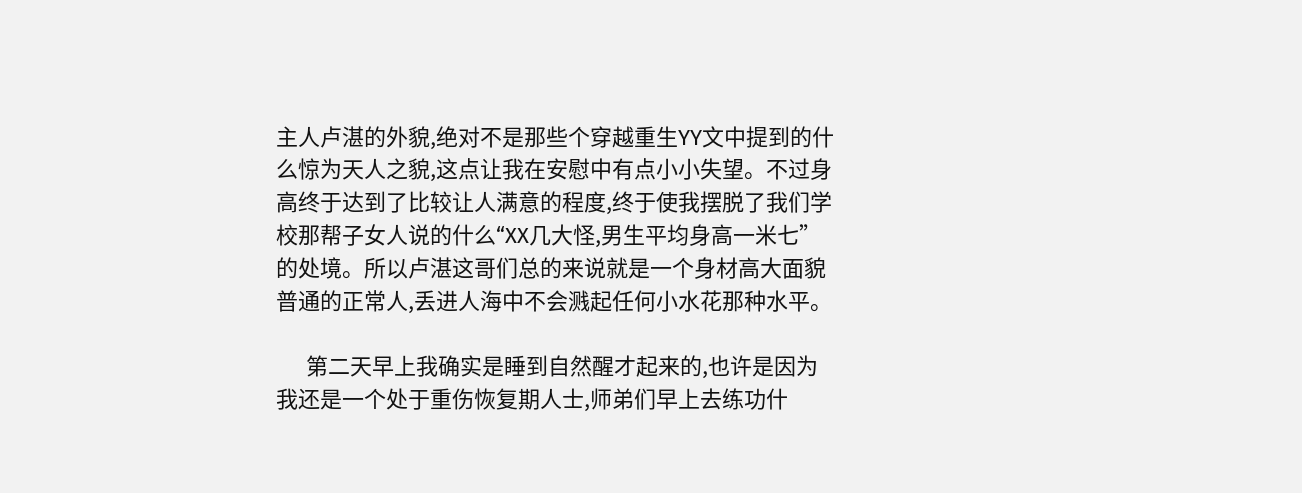主人卢湛的外貌,绝对不是那些个穿越重生YY文中提到的什么惊为天人之貌,这点让我在安慰中有点小小失望。不过身高终于达到了比较让人满意的程度,终于使我摆脱了我们学校那帮子女人说的什么“XX几大怪,男生平均身高一米七”的处境。所以卢湛这哥们总的来说就是一个身材高大面貌普通的正常人,丢进人海中不会溅起任何小水花那种水平。

      第二天早上我确实是睡到自然醒才起来的,也许是因为我还是一个处于重伤恢复期人士,师弟们早上去练功什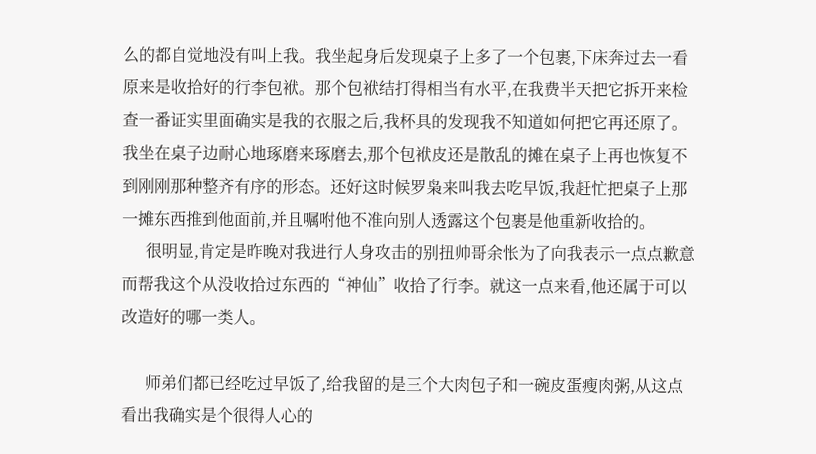么的都自觉地没有叫上我。我坐起身后发现桌子上多了一个包裹,下床奔过去一看原来是收拾好的行李包袱。那个包袱结打得相当有水平,在我费半天把它拆开来检查一番证实里面确实是我的衣服之后,我杯具的发现我不知道如何把它再还原了。我坐在桌子边耐心地琢磨来琢磨去,那个包袱皮还是散乱的摊在桌子上再也恢复不到刚刚那种整齐有序的形态。还好这时候罗枭来叫我去吃早饭,我赶忙把桌子上那一摊东西推到他面前,并且嘱咐他不准向别人透露这个包裹是他重新收拾的。
      很明显,肯定是昨晚对我进行人身攻击的别扭帅哥余怅为了向我表示一点点歉意而帮我这个从没收拾过东西的“神仙”收拾了行李。就这一点来看,他还属于可以改造好的哪一类人。

      师弟们都已经吃过早饭了,给我留的是三个大肉包子和一碗皮蛋瘦肉粥,从这点看出我确实是个很得人心的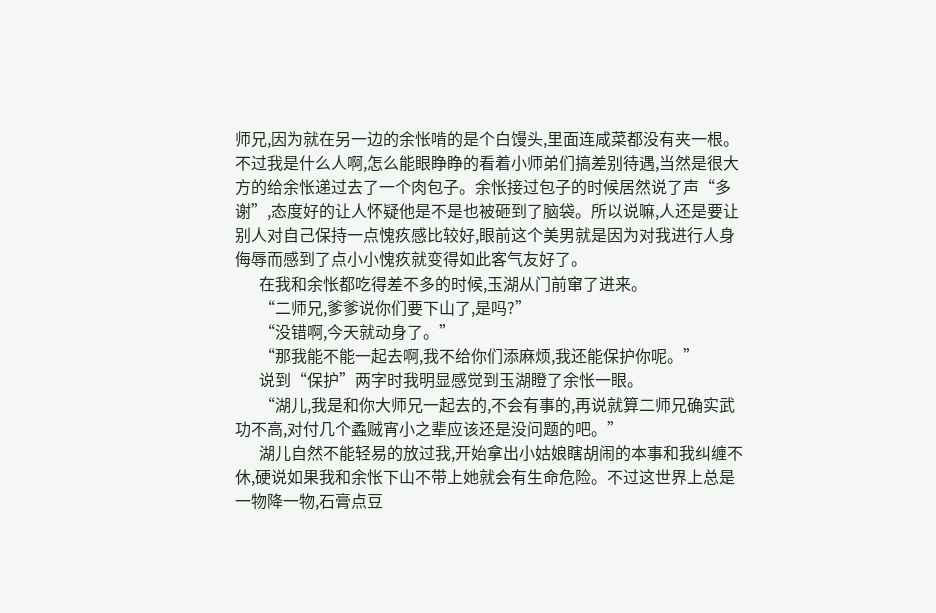师兄,因为就在另一边的余怅啃的是个白馒头,里面连咸菜都没有夹一根。不过我是什么人啊,怎么能眼睁睁的看着小师弟们搞差别待遇,当然是很大方的给余怅递过去了一个肉包子。余怅接过包子的时候居然说了声“多谢”,态度好的让人怀疑他是不是也被砸到了脑袋。所以说嘛,人还是要让别人对自己保持一点愧疚感比较好,眼前这个美男就是因为对我进行人身侮辱而感到了点小小愧疚就变得如此客气友好了。
      在我和余怅都吃得差不多的时候,玉湖从门前窜了进来。
      “二师兄,爹爹说你们要下山了,是吗?”
      “没错啊,今天就动身了。”
      “那我能不能一起去啊,我不给你们添麻烦,我还能保护你呢。”
      说到“保护”两字时我明显感觉到玉湖瞪了余怅一眼。
      “湖儿,我是和你大师兄一起去的,不会有事的,再说就算二师兄确实武功不高,对付几个蟊贼宵小之辈应该还是没问题的吧。”
      湖儿自然不能轻易的放过我,开始拿出小姑娘瞎胡闹的本事和我纠缠不休,硬说如果我和余怅下山不带上她就会有生命危险。不过这世界上总是一物降一物,石膏点豆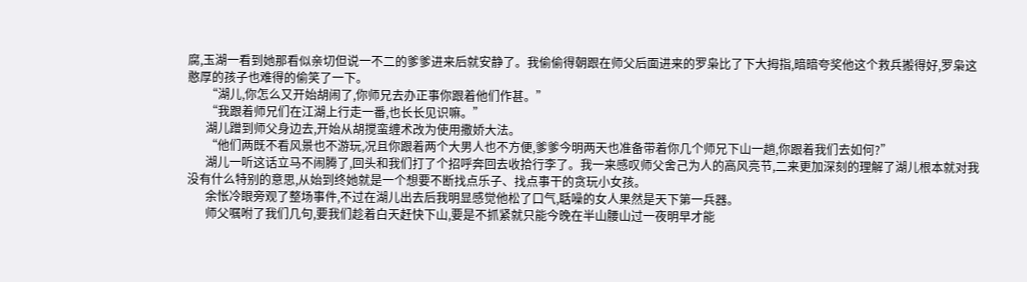腐,玉湖一看到她那看似亲切但说一不二的爹爹进来后就安静了。我偷偷得朝跟在师父后面进来的罗枭比了下大拇指,暗暗夸奖他这个救兵搬得好,罗枭这憨厚的孩子也难得的偷笑了一下。
      “湖儿,你怎么又开始胡闹了,你师兄去办正事你跟着他们作甚。”
      “我跟着师兄们在江湖上行走一番,也长长见识嘛。”
      湖儿蹭到师父身边去,开始从胡搅蛮缠术改为使用撒娇大法。
      “他们两既不看风景也不游玩,况且你跟着两个大男人也不方便,爹爹今明两天也准备带着你几个师兄下山一趟,你跟着我们去如何?”
      湖儿一听这话立马不闹腾了,回头和我们打了个招呼奔回去收拾行李了。我一来感叹师父舍己为人的高风亮节,二来更加深刻的理解了湖儿根本就对我没有什么特别的意思,从始到终她就是一个想要不断找点乐子、找点事干的贪玩小女孩。
      余怅冷眼旁观了整场事件,不过在湖儿出去后我明显感觉他松了口气,聒噪的女人果然是天下第一兵器。
      师父嘱咐了我们几句,要我们趁着白天赶快下山,要是不抓紧就只能今晚在半山腰山过一夜明早才能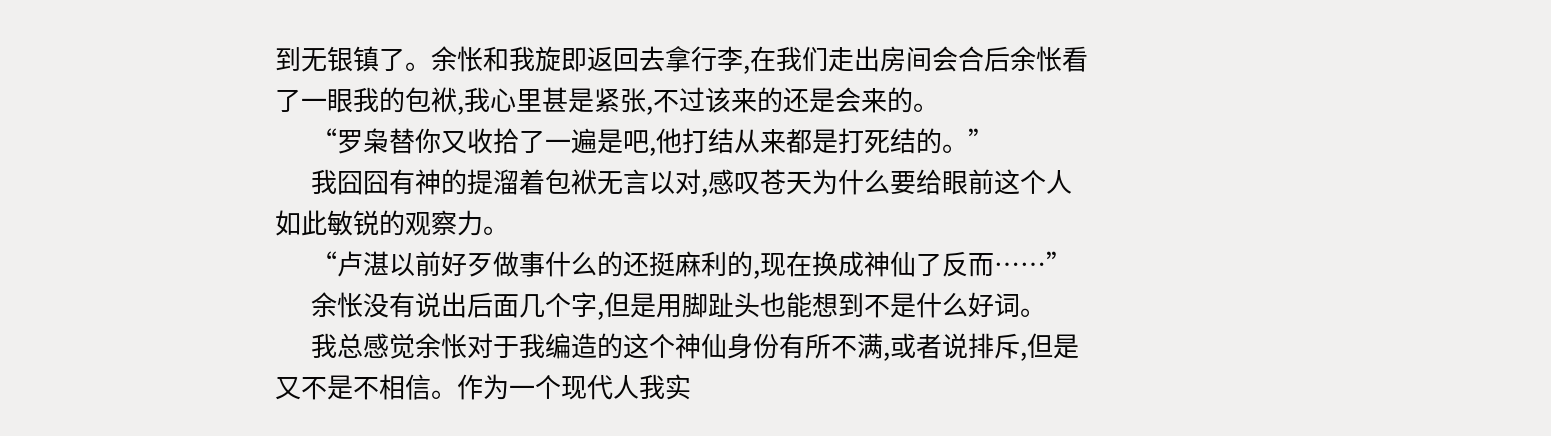到无银镇了。余怅和我旋即返回去拿行李,在我们走出房间会合后余怅看了一眼我的包袱,我心里甚是紧张,不过该来的还是会来的。
      “罗枭替你又收拾了一遍是吧,他打结从来都是打死结的。”
      我囧囧有神的提溜着包袱无言以对,感叹苍天为什么要给眼前这个人如此敏锐的观察力。
      “卢湛以前好歹做事什么的还挺麻利的,现在换成神仙了反而……”
      余怅没有说出后面几个字,但是用脚趾头也能想到不是什么好词。
      我总感觉余怅对于我编造的这个神仙身份有所不满,或者说排斥,但是又不是不相信。作为一个现代人我实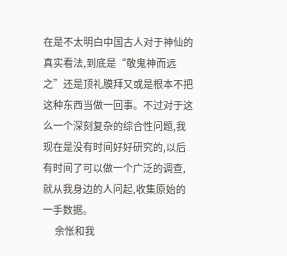在是不太明白中国古人对于神仙的真实看法,到底是“敬鬼神而远之”还是顶礼膜拜又或是根本不把这种东西当做一回事。不过对于这么一个深刻复杂的综合性问题,我现在是没有时间好好研究的,以后有时间了可以做一个广泛的调查,就从我身边的人问起,收集原始的一手数据。
      余怅和我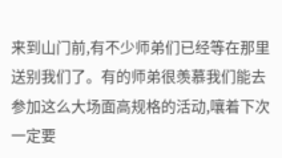来到山门前,有不少师弟们已经等在那里送别我们了。有的师弟很羡慕我们能去参加这么大场面高规格的活动,嚷着下次一定要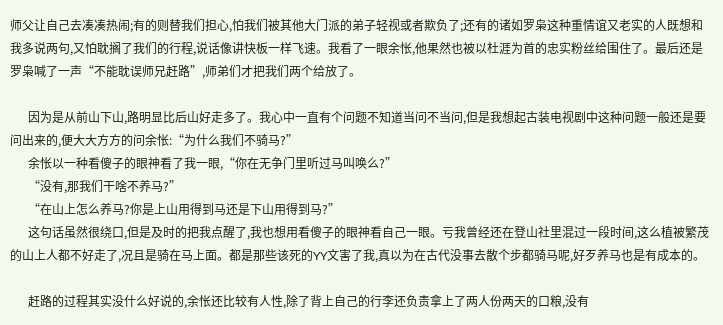师父让自己去凑凑热闹;有的则替我们担心,怕我们被其他大门派的弟子轻视或者欺负了;还有的诸如罗枭这种重情谊又老实的人既想和我多说两句,又怕耽搁了我们的行程,说话像讲快板一样飞速。我看了一眼余怅,他果然也被以杜涯为首的忠实粉丝给围住了。最后还是罗枭喊了一声“不能耽误师兄赶路”,师弟们才把我们两个给放了。

      因为是从前山下山,路明显比后山好走多了。我心中一直有个问题不知道当问不当问,但是我想起古装电视剧中这种问题一般还是要问出来的,便大大方方的问余怅:“为什么我们不骑马?”
      余怅以一种看傻子的眼神看了我一眼,“你在无争门里听过马叫唤么?”
      “没有,那我们干啥不养马?”
      “在山上怎么养马?你是上山用得到马还是下山用得到马?”
      这句话虽然很绕口,但是及时的把我点醒了,我也想用看傻子的眼神看自己一眼。亏我曾经还在登山社里混过一段时间,这么植被繁茂的山上人都不好走了,况且是骑在马上面。都是那些该死的YY文害了我,真以为在古代没事去散个步都骑马呢,好歹养马也是有成本的。

      赶路的过程其实没什么好说的,余怅还比较有人性,除了背上自己的行李还负责拿上了两人份两天的口粮,没有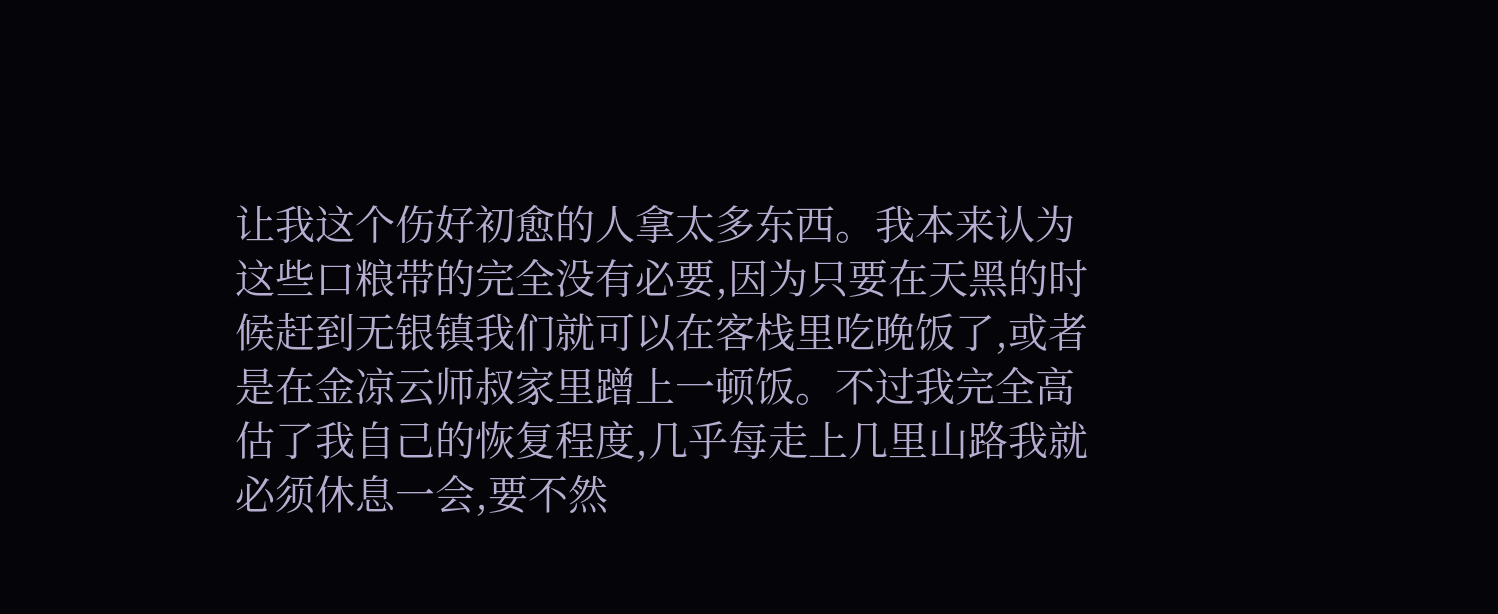让我这个伤好初愈的人拿太多东西。我本来认为这些口粮带的完全没有必要,因为只要在天黑的时候赶到无银镇我们就可以在客栈里吃晚饭了,或者是在金凉云师叔家里蹭上一顿饭。不过我完全高估了我自己的恢复程度,几乎每走上几里山路我就必须休息一会,要不然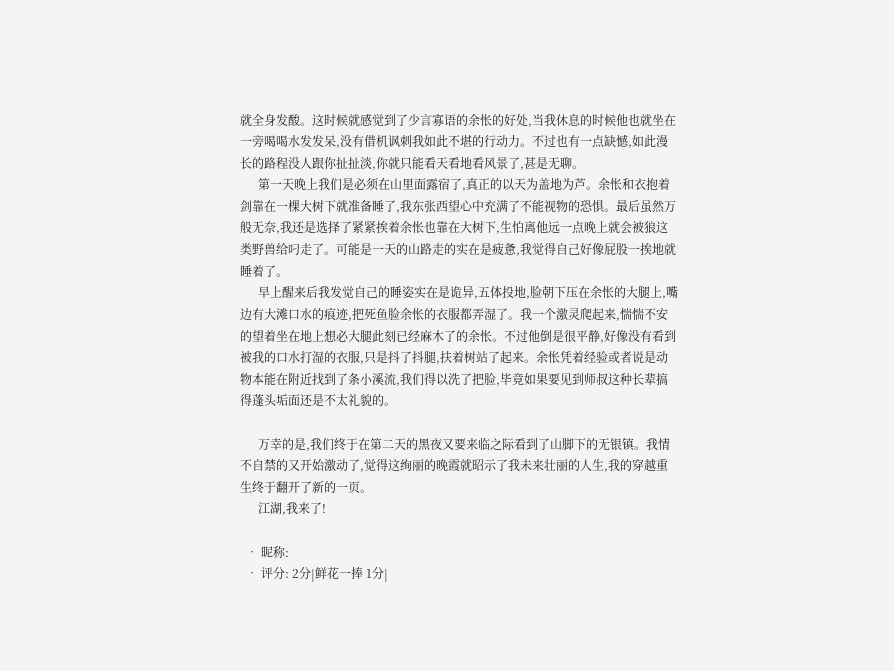就全身发酸。这时候就感觉到了少言寡语的余怅的好处,当我休息的时候他也就坐在一旁喝喝水发发呆,没有借机讽刺我如此不堪的行动力。不过也有一点缺憾,如此漫长的路程没人跟你扯扯淡,你就只能看天看地看风景了,甚是无聊。
      第一天晚上我们是必须在山里面露宿了,真正的以天为盖地为芦。余怅和衣抱着剑靠在一棵大树下就准备睡了,我东张西望心中充满了不能视物的恐惧。最后虽然万般无奈,我还是选择了紧紧挨着余怅也靠在大树下,生怕离他远一点晚上就会被狼这类野兽给叼走了。可能是一天的山路走的实在是疲惫,我觉得自己好像屁股一挨地就睡着了。
      早上醒来后我发觉自己的睡姿实在是诡异,五体投地,脸朝下压在余怅的大腿上,嘴边有大滩口水的痕迹,把死鱼脸余怅的衣服都弄湿了。我一个激灵爬起来,惴惴不安的望着坐在地上想必大腿此刻已经麻木了的余怅。不过他倒是很平静,好像没有看到被我的口水打湿的衣服,只是抖了抖腿,扶着树站了起来。余怅凭着经验或者说是动物本能在附近找到了条小溪流,我们得以洗了把脸,毕竟如果要见到师叔这种长辈搞得蓬头垢面还是不太礼貌的。

      万幸的是,我们终于在第二天的黑夜又要来临之际看到了山脚下的无银镇。我情不自禁的又开始激动了,觉得这绚丽的晚霞就昭示了我未来壮丽的人生,我的穿越重生终于翻开了新的一页。
      江湖,我来了!

  • 昵称:
  • 评分: 2分|鲜花一捧 1分|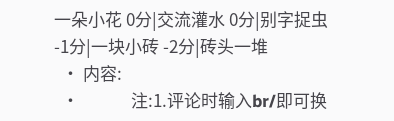一朵小花 0分|交流灌水 0分|别字捉虫 -1分|一块小砖 -2分|砖头一堆
  • 内容:
  •             注:1.评论时输入br/即可换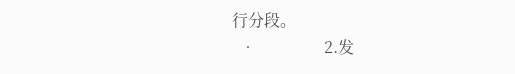行分段。
  •                 2.发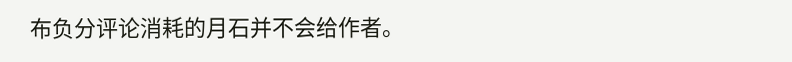布负分评论消耗的月石并不会给作者。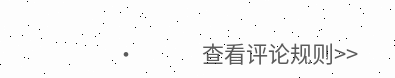•             查看评论规则>>